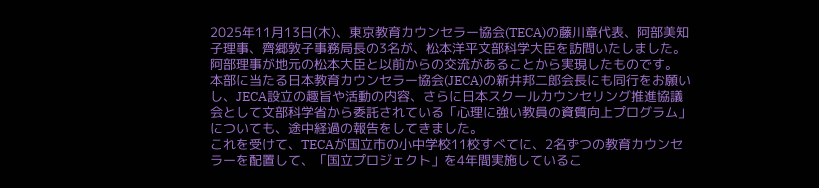2025年11月13日(木)、東京教育カウンセラー協会(TECA)の藤川章代表、阿部美知子理事、齊郷敦子事務局長の3名が、松本洋平文部科学大臣を訪問いたしました。阿部理事が地元の松本大臣と以前からの交流があることから実現したものです。
本部に当たる日本教育カウンセラー協会(JECA)の新井邦二郎会長にも同行をお願いし、JECA設立の趣旨や活動の内容、さらに日本スクールカウンセリング推進協議会として文部科学省から委託されている「心理に強い教員の資質向上プログラム」についても、途中経過の報告をしてきました。
これを受けて、TECAが国立市の小中学校11校すべてに、2名ずつの教育カウンセラーを配置して、「国立プロジェクト」を4年間実施しているこ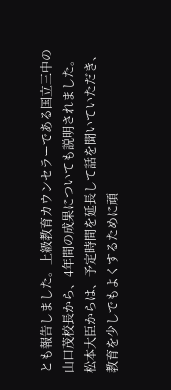とも報告しました。上級教育カウンセラーである国立三中の山口茂校長から、4年間の成果についても説明されました。
松本大臣からは、予定時間を延長して話を聞いていただき、教育を少しでもよくするために頑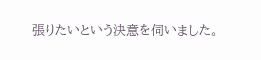張りたいという決意を伺いました。